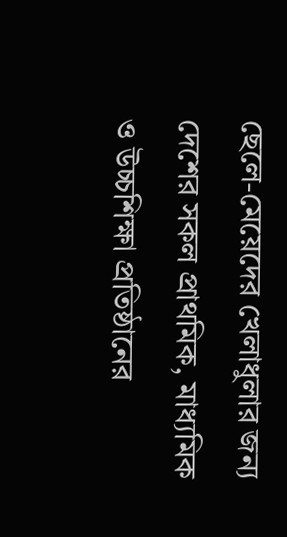ছেলে-মেয়েদের খেলাধুলার জন্য দেশের সকল প্রাথমিক, মাধ্যমিক ও উচ্চশিক্ষা প্রতিষ্ঠানের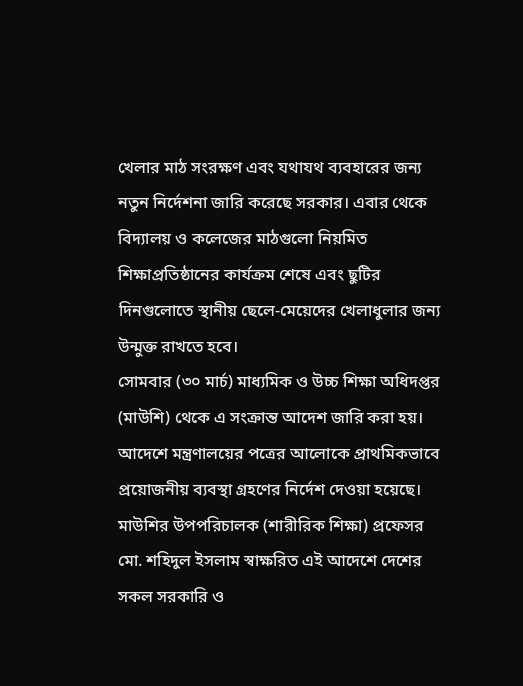খেলার মাঠ সংরক্ষণ এবং যথাযথ ব্যবহারের জন্য নতুন নির্দেশনা জারি করেছে সরকার। এবার থেকে বিদ্যালয় ও কলেজের মাঠগুলো নিয়মিত শিক্ষাপ্রতিষ্ঠানের কার্যক্রম শেষে এবং ছুটির দিনগুলোতে স্থানীয় ছেলে-মেয়েদের খেলাধুলার জন্য উন্মুক্ত রাখতে হবে।
সোমবার (৩০ মার্চ) মাধ্যমিক ও উচ্চ শিক্ষা অধিদপ্তর (মাউশি) থেকে এ সংক্রান্ত আদেশ জারি করা হয়। আদেশে মন্ত্রণালয়ের পত্রের আলোকে প্রাথমিকভাবে প্রয়োজনীয় ব্যবস্থা গ্রহণের নির্দেশ দেওয়া হয়েছে। মাউশির উপপরিচালক (শারীরিক শিক্ষা) প্রফেসর মো. শহিদুল ইসলাম স্বাক্ষরিত এই আদেশে দেশের সকল সরকারি ও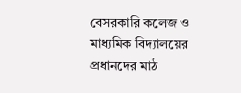বেসরকারি কলেজ ও মাধ্যমিক বিদ্যালয়ের প্রধানদের মাঠ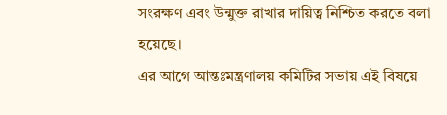সংরক্ষণ এবং উন্মুক্ত রাখার দায়িত্ব নিশ্চিত করতে বলা হয়েছে।
এর আগে আন্তঃমন্ত্রণালয় কমিটির সভায় এই বিষয়ে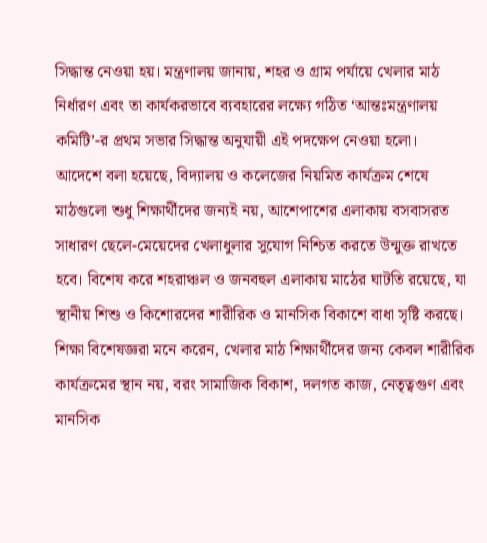সিদ্ধান্ত নেওয়া হয়। মন্ত্রণালয় জানায়, শহর ও গ্রাম পর্যায়ে খেলার মাঠ নির্ধারণ এবং তা কার্যকরভাবে ব্যবহারের লক্ষ্যে গঠিত ‘আন্তঃমন্ত্রণালয় কমিটি’-র প্রথম সভার সিদ্ধান্ত অনুযায়ী এই পদক্ষেপ নেওয়া হলো।
আদেশে বলা হয়েছে, বিদ্যালয় ও কলেজের নিয়মিত কার্যক্রম শেষে মাঠগুলো শুধু শিক্ষার্থীদের জন্যই নয়, আশেপাশের এলাকায় বসবাসরত সাধারণ ছেলে-মেয়েদের খেলাধুলার সুযোগ নিশ্চিত করতে উন্মুক্ত রাখতে হবে। বিশেষ করে শহরাঞ্চল ও জনবহুল এলাকায় মাঠের ঘাটতি রয়েছে, যা স্থানীয় শিশু ও কিশোরদের শারীরিক ও মানসিক বিকাশে বাধা সৃষ্টি করছে।
শিক্ষা বিশেষজ্ঞরা মনে করেন, খেলার মাঠ শিক্ষার্থীদের জন্য কেবল শারীরিক কার্যক্রমের স্থান নয়, বরং সামাজিক বিকাশ, দলগত কাজ, নেতৃত্বগুণ এবং মানসিক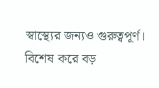স্বাস্থ্যের জন্যও গুরুত্বপূর্ণ। বিশেষ করে বড়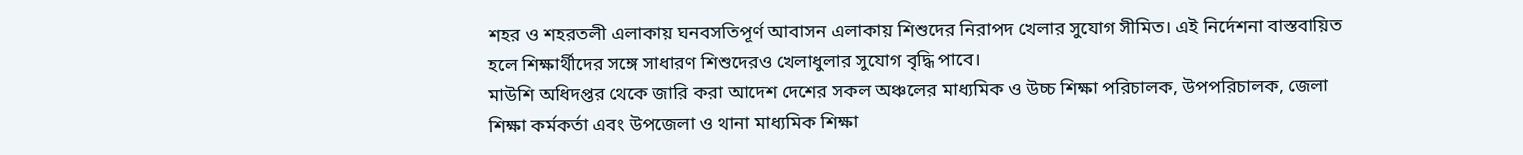শহর ও শহরতলী এলাকায় ঘনবসতিপূর্ণ আবাসন এলাকায় শিশুদের নিরাপদ খেলার সুযোগ সীমিত। এই নির্দেশনা বাস্তবায়িত হলে শিক্ষার্থীদের সঙ্গে সাধারণ শিশুদেরও খেলাধুলার সুযোগ বৃদ্ধি পাবে।
মাউশি অধিদপ্তর থেকে জারি করা আদেশ দেশের সকল অঞ্চলের মাধ্যমিক ও উচ্চ শিক্ষা পরিচালক, উপপরিচালক, জেলা শিক্ষা কর্মকর্তা এবং উপজেলা ও থানা মাধ্যমিক শিক্ষা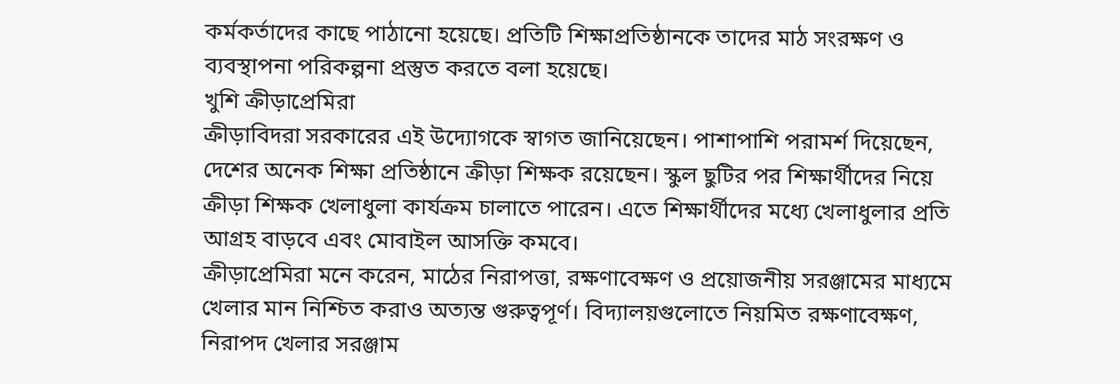কর্মকর্তাদের কাছে পাঠানো হয়েছে। প্রতিটি শিক্ষাপ্রতিষ্ঠানকে তাদের মাঠ সংরক্ষণ ও ব্যবস্থাপনা পরিকল্পনা প্রস্তুত করতে বলা হয়েছে।
খুশি ক্রীড়াপ্রেমিরা
ক্রীড়াবিদরা সরকারের এই উদ্যোগকে স্বাগত জানিয়েছেন। পাশাপাশি পরামর্শ দিয়েছেন, দেশের অনেক শিক্ষা প্রতিষ্ঠানে ক্রীড়া শিক্ষক রয়েছেন। স্কুল ছুটির পর শিক্ষার্থীদের নিয়ে ক্রীড়া শিক্ষক খেলাধুলা কার্যক্রম চালাতে পারেন। এতে শিক্ষার্থীদের মধ্যে খেলাধুলার প্রতি আগ্রহ বাড়বে এবং মোবাইল আসক্তি কমবে।
ক্রীড়াপ্রেমিরা মনে করেন, মাঠের নিরাপত্তা, রক্ষণাবেক্ষণ ও প্রয়োজনীয় সরঞ্জামের মাধ্যমে খেলার মান নিশ্চিত করাও অত্যন্ত গুরুত্বপূর্ণ। বিদ্যালয়গুলোতে নিয়মিত রক্ষণাবেক্ষণ, নিরাপদ খেলার সরঞ্জাম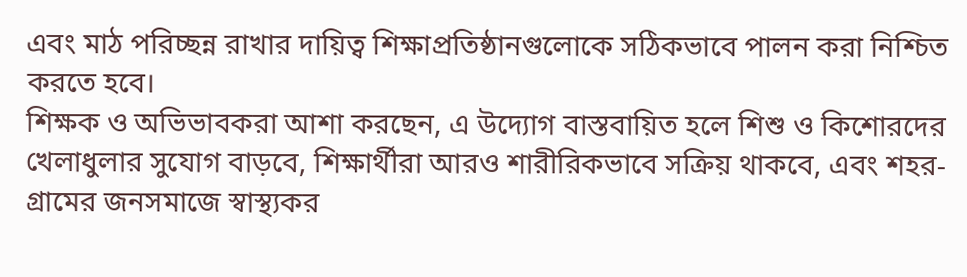এবং মাঠ পরিচ্ছন্ন রাখার দায়িত্ব শিক্ষাপ্রতিষ্ঠানগুলোকে সঠিকভাবে পালন করা নিশ্চিত করতে হবে।
শিক্ষক ও অভিভাবকরা আশা করছেন, এ উদ্যোগ বাস্তবায়িত হলে শিশু ও কিশোরদের খেলাধুলার সুযোগ বাড়বে, শিক্ষার্থীরা আরও শারীরিকভাবে সক্রিয় থাকবে, এবং শহর-গ্রামের জনসমাজে স্বাস্থ্যকর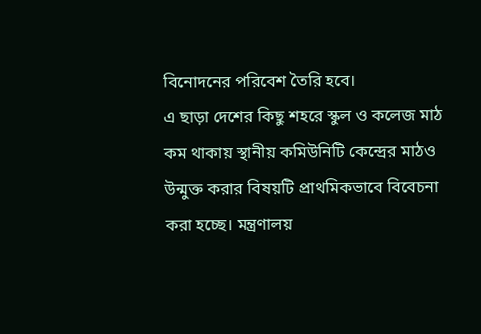বিনোদনের পরিবেশ তৈরি হবে।
এ ছাড়া দেশের কিছু শহরে স্কুল ও কলেজ মাঠ কম থাকায় স্থানীয় কমিউনিটি কেন্দ্রের মাঠও উন্মুক্ত করার বিষয়টি প্রাথমিকভাবে বিবেচনা করা হচ্ছে। মন্ত্রণালয়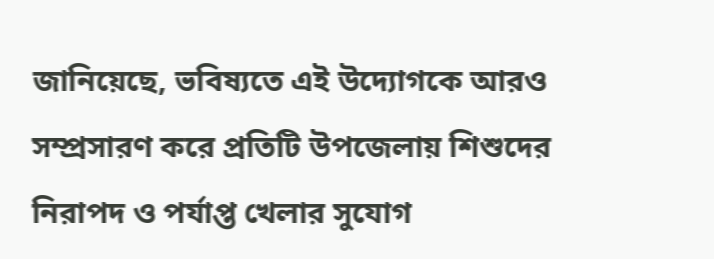জানিয়েছে, ভবিষ্যতে এই উদ্যোগকে আরও সম্প্রসারণ করে প্রতিটি উপজেলায় শিশুদের নিরাপদ ও পর্যাপ্ত খেলার সুযোগ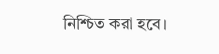নিশ্চিত করা হবে।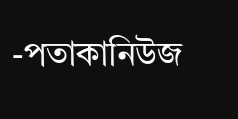-পতাকানিউজ